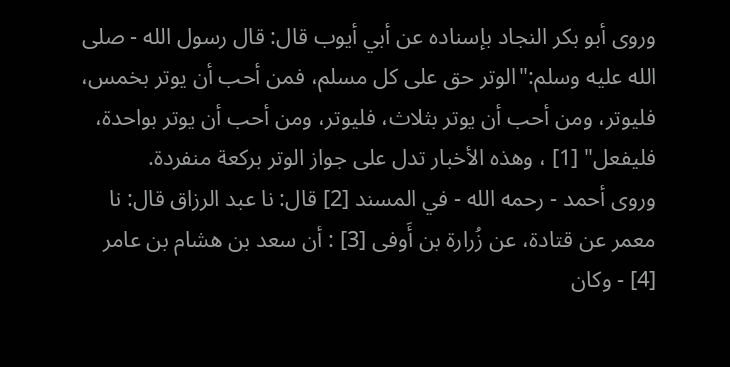وروى أبو بكر النجاد بإسناده عن أبي أيوب قال: قال رسول الله - صلى الله عليه وسلم:"الوتر حق على كل مسلم، فمن أحب أن يوتر بخمس، فليوتر، ومن أحب أن يوتر بثلاث، فليوتر، ومن أحب أن يوتر بواحدة، فليفعل" [1] ، وهذه الأخبار تدل على جواز الوتر بركعة منفردة.
وروى أحمد - رحمه الله - في المسند [2] قال: نا عبد الرزاق قال: نا معمر عن قتادة، عن زُرارة بن أَوفى [3] : أن سعد بن هشام بن عامر [4] - وكان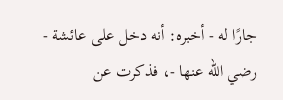جارًا له - أخبره: أنه دخل على عائشة - رضي الله عنها -، فذكرت عن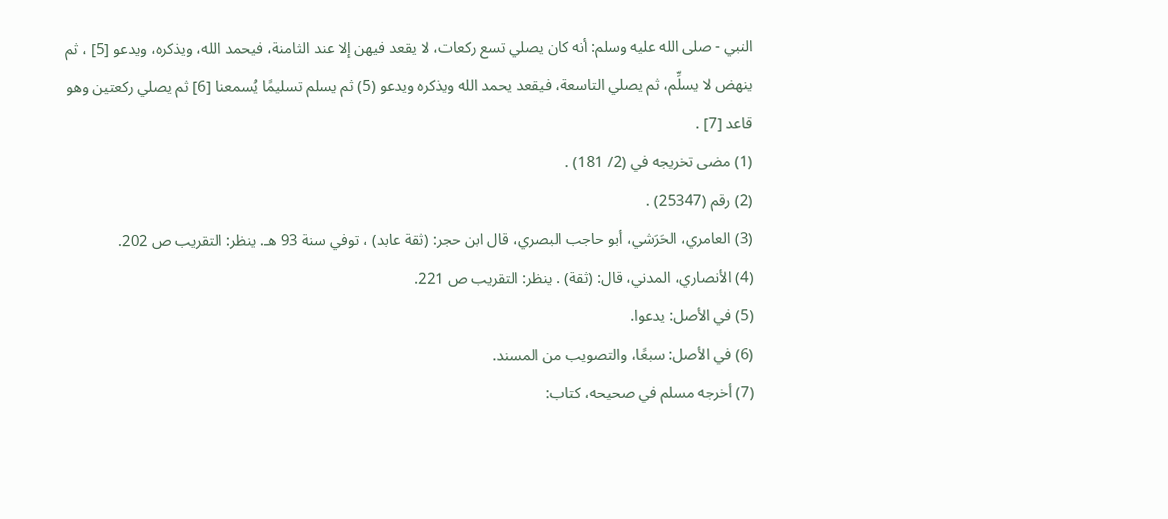النبي - صلى الله عليه وسلم: أنه كان يصلي تسع ركعات، لا يقعد فيهن إلا عند الثامنة، فيحمد الله، ويذكره، ويدعو [5] ، ثم ينهض لا يسلِّم، ثم يصلي التاسعة، فيقعد يحمد الله ويذكره ويدعو (5) ثم يسلم تسليمًا يُسمعنا [6] ثم يصلي ركعتين وهو قاعد [7] .
(1) مضى تخريجه في (2/ 181) .
(2) رقم (25347) .
(3) العامري، الحَرَشي، أبو حاجب البصري، قال ابن حجر: (ثقة عابد) ، توفي سنة 93 هـ. ينظر: التقريب ص 202.
(4) الأنصاري، المدني، قال: (ثقة) . ينظر: التقريب ص 221.
(5) في الأصل: يدعوا.
(6) في الأصل: سبعًا، والتصويب من المسند.
(7) أخرجه مسلم في صحيحه، كتاب: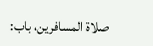صلاة المسافرين، باب: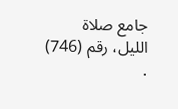جامع صلاة الليل، رقم (746) .